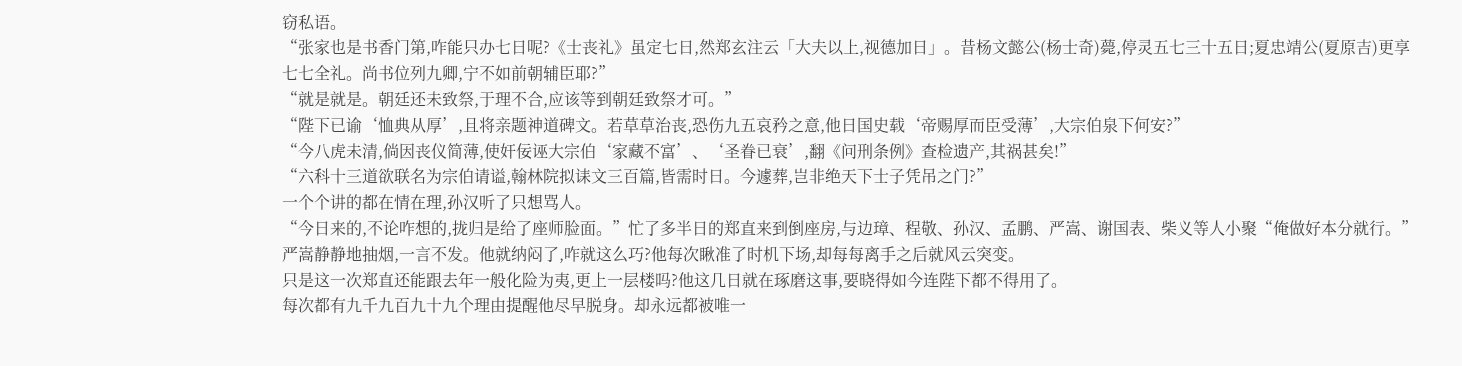窃私语。
“张家也是书香门第,咋能只办七日呢?《士丧礼》虽定七日,然郑玄注云「大夫以上,视德加日」。昔杨文懿公(杨士奇)薨,停灵五七三十五日;夏忠靖公(夏原吉)更享七七全礼。尚书位列九卿,宁不如前朝辅臣耶?”
“就是就是。朝廷还未致祭,于理不合,应该等到朝廷致祭才可。”
“陛下已谕‘恤典从厚’,且将亲题神道碑文。若草草治丧,恐伤九五哀矜之意,他日国史载‘帝赐厚而臣受薄’,大宗伯泉下何安?”
“今八虎未清,倘因丧仪简薄,使奸佞诬大宗伯‘家藏不富’、‘圣眷已衰’,翻《问刑条例》查检遗产,其祸甚矣!”
“六科十三道欲联名为宗伯请谥,翰林院拟诔文三百篇,皆需时日。今遽葬,岂非绝天下士子凭吊之门?”
一个个讲的都在情在理,孙汉听了只想骂人。
“今日来的,不论咋想的,拢归是给了座师脸面。”忙了多半日的郑直来到倒座房,与边璋、程敬、孙汉、孟鹏、严嵩、谢国表、柴义等人小聚“俺做好本分就行。”
严嵩静静地抽烟,一言不发。他就纳闷了,咋就这么巧?他每次瞅准了时机下场,却每每离手之后就风云突变。
只是这一次郑直还能跟去年一般化险为夷,更上一层楼吗?他这几日就在琢磨这事,要晓得如今连陛下都不得用了。
每次都有九千九百九十九个理由提醒他尽早脱身。却永远都被唯一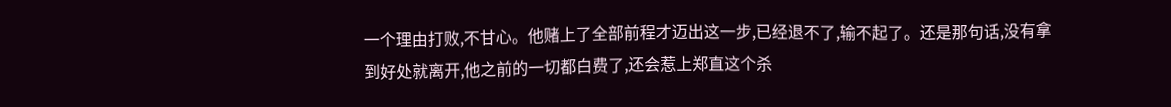一个理由打败,不甘心。他赌上了全部前程才迈出这一步,已经退不了,输不起了。还是那句话,没有拿到好处就离开,他之前的一切都白费了,还会惹上郑直这个杀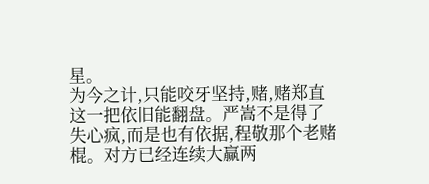星。
为今之计,只能咬牙坚持,赌,赌郑直这一把依旧能翻盘。严嵩不是得了失心疯,而是也有依据,程敬那个老赌棍。对方已经连续大赢两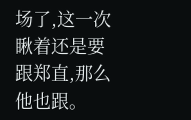场了,这一次瞅着还是要跟郑直,那么他也跟。